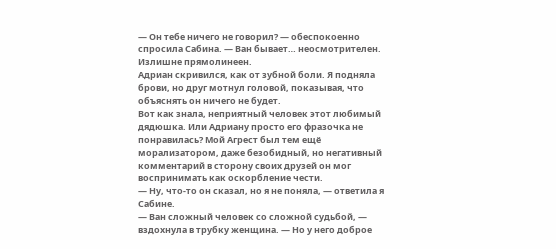— Он тебе ничего не говорил? — обеспокоенно спросила Сабина. — Ван бывает… неосмотрителен. Излишне прямолинеен.
Адриан скривился, как от зубной боли. Я подняла брови, но друг мотнул головой, показывая, что объяснять он ничего не будет.
Вот как знала, неприятный человек этот любимый дядюшка. Или Адриану просто его фразочка не понравилась? Мой Агрест был тем ещё морализатором, даже безобидный, но негативный комментарий в сторону своих друзей он мог воспринимать как оскорбление чести.
— Ну, что-то он сказал, но я не поняла, — ответила я Сабине.
— Ван сложный человек со сложной судьбой, — вздохнула в трубку женщина. — Но у него доброе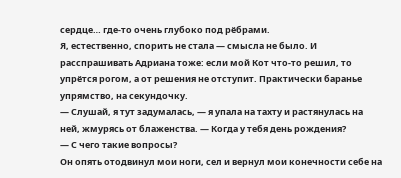сердце… где-то очень глубоко под рёбрами.
Я, естественно, спорить не стала — смысла не было. И расспрашивать Адриана тоже: если мой Кот что-то решил, то упрётся рогом, а от решения не отступит. Практически баранье упрямство, на секундочку.
— Слушай, я тут задумалась, — я упала на тахту и растянулась на ней, жмурясь от блаженства. — Когда у тебя день рождения?
— С чего такие вопросы?
Он опять отодвинул мои ноги, сел и вернул мои конечности себе на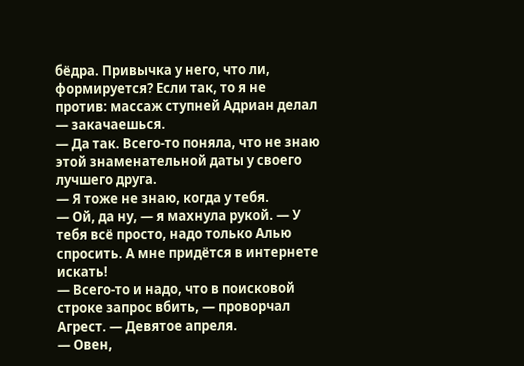бёдра. Привычка у него, что ли, формируется? Если так, то я не против: массаж ступней Адриан делал — закачаешься.
— Да так. Всего-то поняла, что не знаю этой знаменательной даты у своего лучшего друга.
— Я тоже не знаю, когда у тебя.
— Ой, да ну, — я махнула рукой. — У тебя всё просто, надо только Алью спросить. А мне придётся в интернете искать!
— Всего-то и надо, что в поисковой строке запрос вбить, — проворчал Агрест. — Девятое апреля.
— Овен,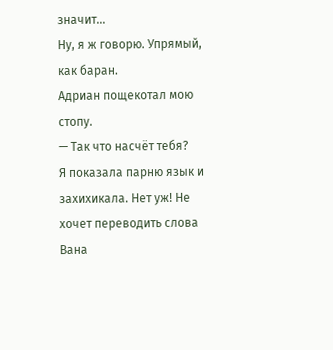значит…
Ну, я ж говорю. Упрямый, как баран.
Адриан пощекотал мою стопу.
— Так что насчёт тебя?
Я показала парню язык и захихикала. Нет уж! Не хочет переводить слова Вана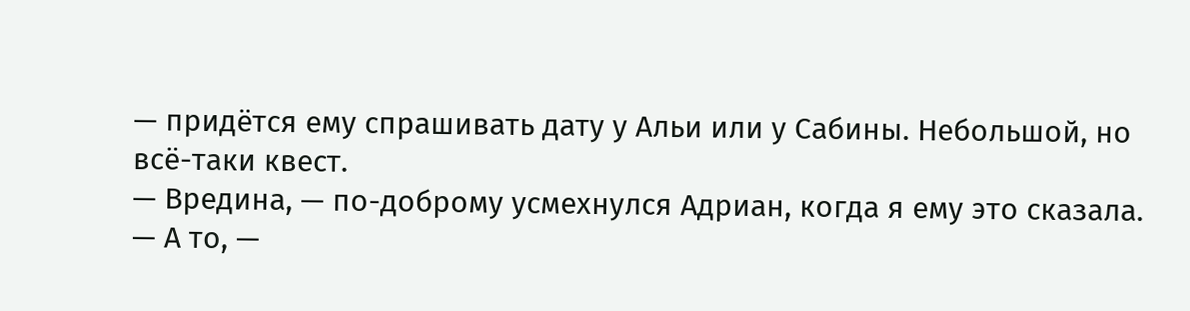— придётся ему спрашивать дату у Альи или у Сабины. Небольшой, но всё-таки квест.
— Вредина, — по-доброму усмехнулся Адриан, когда я ему это сказала.
— А то, —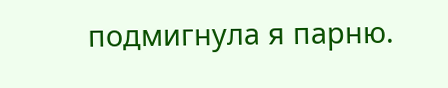подмигнула я парню.